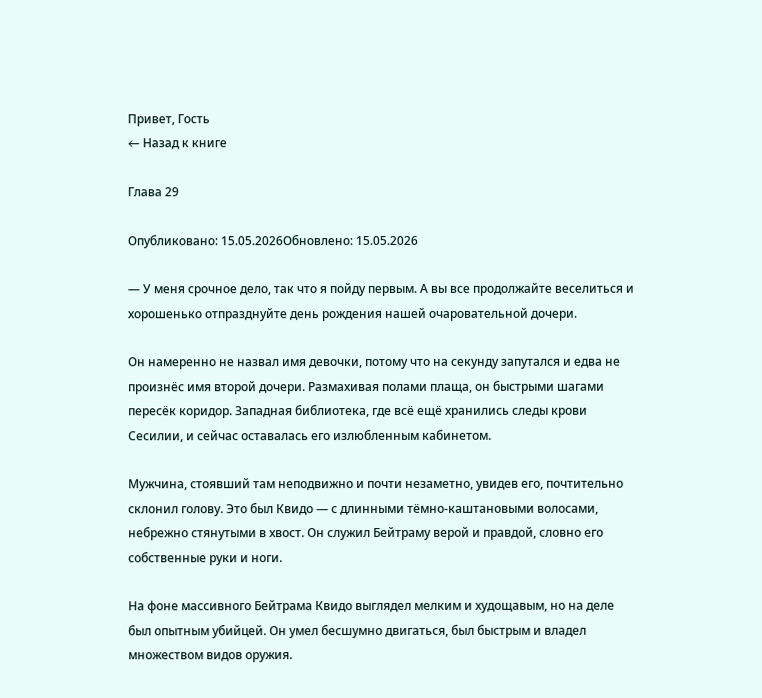Привет, Гость
← Назад к книге

Глава 29

Опубликовано: 15.05.2026Обновлено: 15.05.2026

— У меня срочное дело, так что я пойду первым. А вы все продолжайте веселиться и хорошенько отпразднуйте день рождения нашей очаровательной дочери.

Он намеренно не назвал имя девочки, потому что на секунду запутался и едва не произнёс имя второй дочери. Размахивая полами плаща, он быстрыми шагами пересёк коридор. Западная библиотека, где всё ещё хранились следы крови Сесилии, и сейчас оставалась его излюбленным кабинетом.

Мужчина, стоявший там неподвижно и почти незаметно, увидев его, почтительно склонил голову. Это был Квидо — с длинными тёмно-каштановыми волосами, небрежно стянутыми в хвост. Он служил Бейтраму верой и правдой, словно его собственные руки и ноги.

На фоне массивного Бейтрама Квидо выглядел мелким и худощавым, но на деле был опытным убийцей. Он умел бесшумно двигаться, был быстрым и владел множеством видов оружия.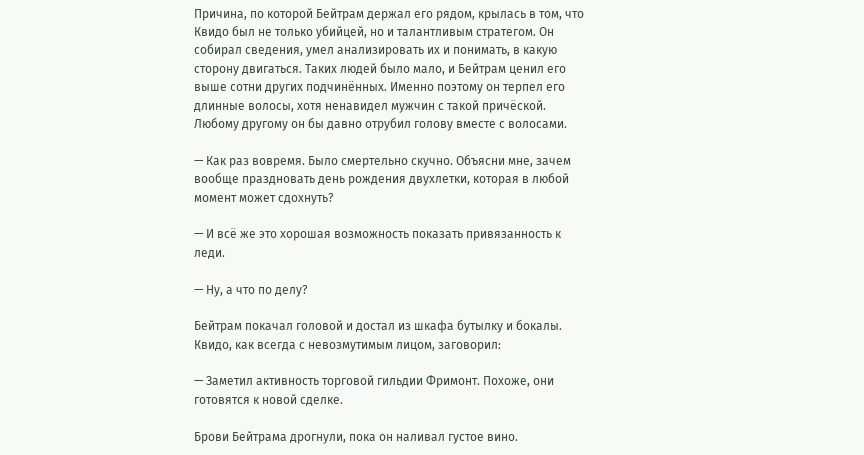Причина, по которой Бейтрам держал его рядом, крылась в том, что Квидо был не только убийцей, но и талантливым стратегом. Он собирал сведения, умел анализировать их и понимать, в какую сторону двигаться. Таких людей было мало, и Бейтрам ценил его выше сотни других подчинённых. Именно поэтому он терпел его длинные волосы, хотя ненавидел мужчин с такой причёской. Любому другому он бы давно отрубил голову вместе с волосами.

— Как раз вовремя. Было смертельно скучно. Объясни мне, зачем вообще праздновать день рождения двухлетки, которая в любой момент может сдохнуть?

— И всё же это хорошая возможность показать привязанность к леди.

— Ну, а что по делу?

Бейтрам покачал головой и достал из шкафа бутылку и бокалы. Квидо, как всегда с невозмутимым лицом, заговорил:

— Заметил активность торговой гильдии Фримонт. Похоже, они готовятся к новой сделке.

Брови Бейтрама дрогнули, пока он наливал густое вино.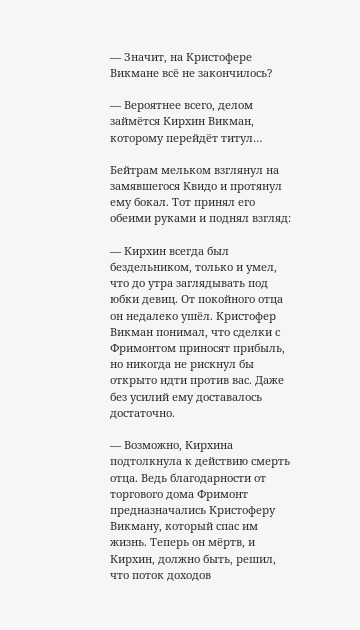— Значит, на Кристофере Викмане всё не закончилось?

— Вероятнее всего, делом займётся Кирхин Викман, которому перейдёт титул…

Бейтрам мельком взглянул на замявшегося Квидо и протянул ему бокал. Тот принял его обеими руками и поднял взгляд:

— Кирхин всегда был бездельником, только и умел, что до утра заглядывать под юбки девиц. От покойного отца он недалеко ушёл. Кристофер Викман понимал, что сделки с Фримонтом приносят прибыль, но никогда не рискнул бы открыто идти против вас. Даже без усилий ему доставалось достаточно.

— Возможно, Кирхина подтолкнула к действию смерть отца. Ведь благодарности от торгового дома Фримонт предназначались Кристоферу Викману, который спас им жизнь. Теперь он мёртв, и Кирхин, должно быть, решил, что поток доходов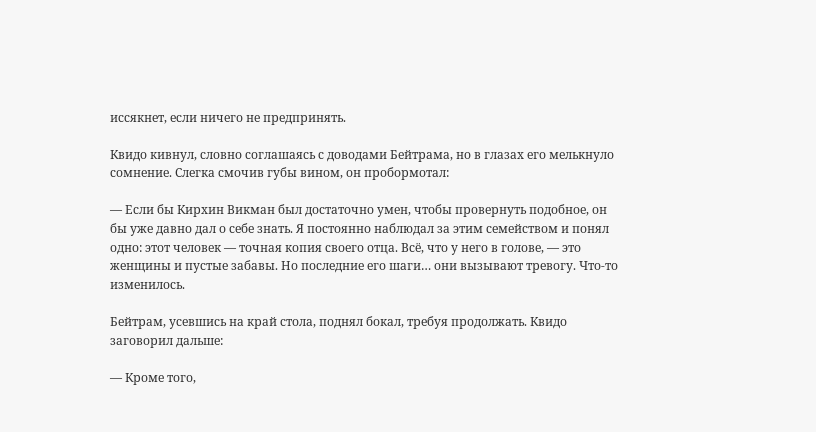иссякнет, если ничего не предпринять.

Квидо кивнул, словно соглашаясь с доводами Бейтрама, но в глазах его мелькнуло сомнение. Слегка смочив губы вином, он пробормотал:

— Если бы Кирхин Викман был достаточно умен, чтобы провернуть подобное, он бы уже давно дал о себе знать. Я постоянно наблюдал за этим семейством и понял одно: этот человек — точная копия своего отца. Всё, что у него в голове, — это женщины и пустые забавы. Но последние его шаги… они вызывают тревогу. Что-то изменилось.

Бейтрам, усевшись на край стола, поднял бокал, требуя продолжать. Квидо заговорил дальше:

— Кроме того,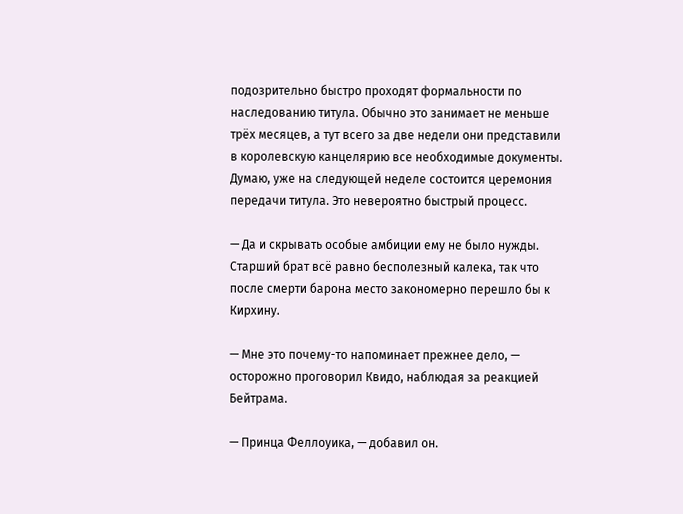подозрительно быстро проходят формальности по наследованию титула. Обычно это занимает не меньше трёх месяцев, а тут всего за две недели они представили в королевскую канцелярию все необходимые документы. Думаю, уже на следующей неделе состоится церемония передачи титула. Это невероятно быстрый процесс.

— Да и скрывать особые амбиции ему не было нужды. Старший брат всё равно бесполезный калека, так что после смерти барона место закономерно перешло бы к Кирхину.

— Мне это почему-то напоминает прежнее дело, — осторожно проговорил Квидо, наблюдая за реакцией Бейтрама.

— Принца Феллоуика, — добавил он.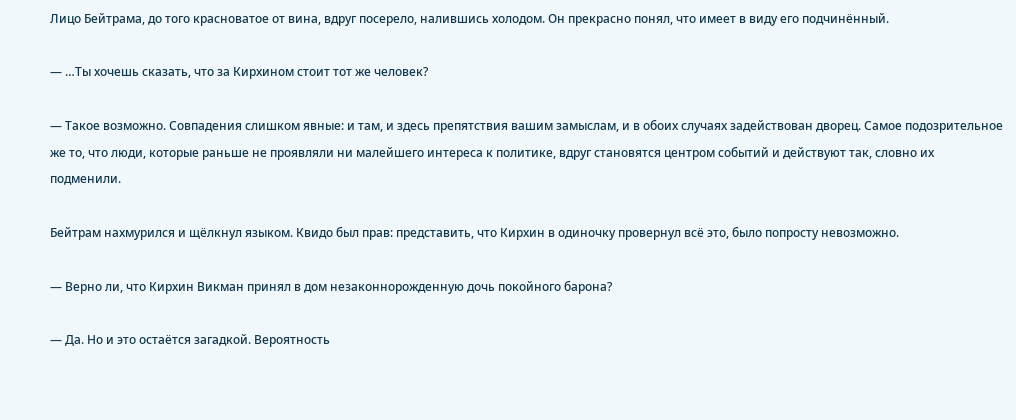Лицо Бейтрама, до того красноватое от вина, вдруг посерело, налившись холодом. Он прекрасно понял, что имеет в виду его подчинённый.

— …Ты хочешь сказать, что за Кирхином стоит тот же человек?

— Такое возможно. Совпадения слишком явные: и там, и здесь препятствия вашим замыслам, и в обоих случаях задействован дворец. Самое подозрительное же то, что люди, которые раньше не проявляли ни малейшего интереса к политике, вдруг становятся центром событий и действуют так, словно их подменили.

Бейтрам нахмурился и щёлкнул языком. Квидо был прав: представить, что Кирхин в одиночку провернул всё это, было попросту невозможно.

— Верно ли, что Кирхин Викман принял в дом незаконнорожденную дочь покойного барона?

— Да. Но и это остаётся загадкой. Вероятность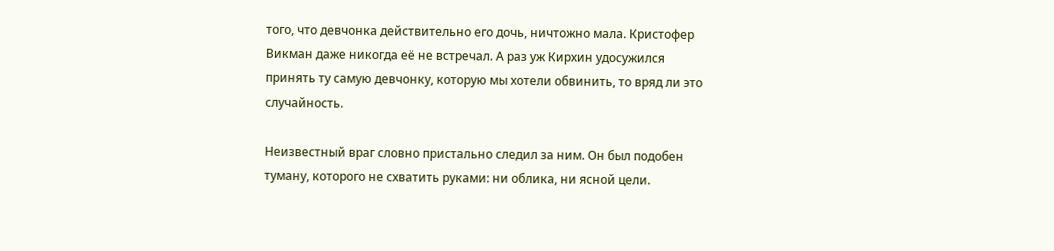того, что девчонка действительно его дочь, ничтожно мала. Кристофер Викман даже никогда её не встречал. А раз уж Кирхин удосужился принять ту самую девчонку, которую мы хотели обвинить, то вряд ли это случайность.

Неизвестный враг словно пристально следил за ним. Он был подобен туману, которого не схватить руками: ни облика, ни ясной цели.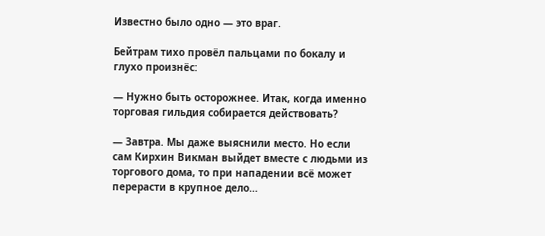Известно было одно — это враг.

Бейтрам тихо провёл пальцами по бокалу и глухо произнёс:

— Нужно быть осторожнее. Итак, когда именно торговая гильдия собирается действовать?

— Завтра. Мы даже выяснили место. Но если сам Кирхин Викман выйдет вместе с людьми из торгового дома, то при нападении всё может перерасти в крупное дело…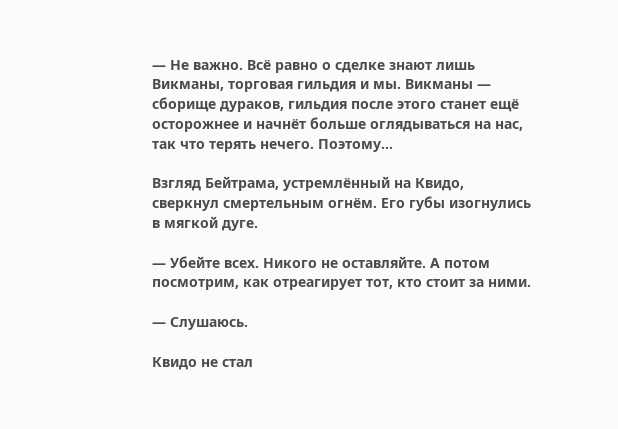— Не важно. Всё равно о сделке знают лишь Викманы, торговая гильдия и мы. Викманы — сборище дураков, гильдия после этого станет ещё осторожнее и начнёт больше оглядываться на нас, так что терять нечего. Поэтому…

Взгляд Бейтрама, устремлённый на Квидо, сверкнул смертельным огнём. Его губы изогнулись в мягкой дуге.

— Убейте всех. Никого не оставляйте. А потом посмотрим, как отреагирует тот, кто стоит за ними.

— Слушаюсь.

Квидо не стал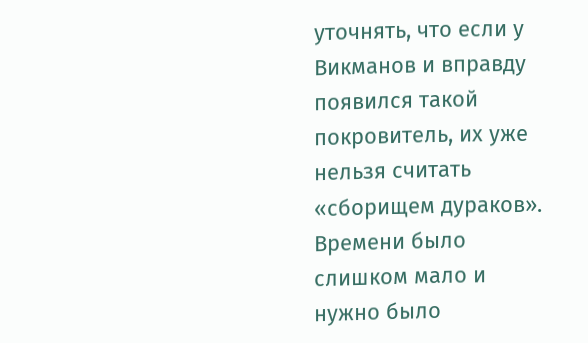уточнять, что если у Викманов и вправду появился такой покровитель, их уже нельзя считать «сборищем дураков». Времени было слишком мало и нужно было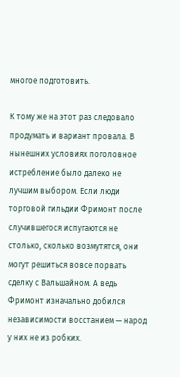многое подготовить.

К тому же на этот раз следовало продумать и вариант провала. В нынешних условиях поголовное истребление было далеко не лучшим выбором. Если люди торговой гильдии Фримонт после случившегося испугаются не столько, сколько возмутятся, они могут решиться вовсе порвать сделку с Вальшайном. А ведь Фримонт изначально добился независимости восстанием — народ у них не из робких.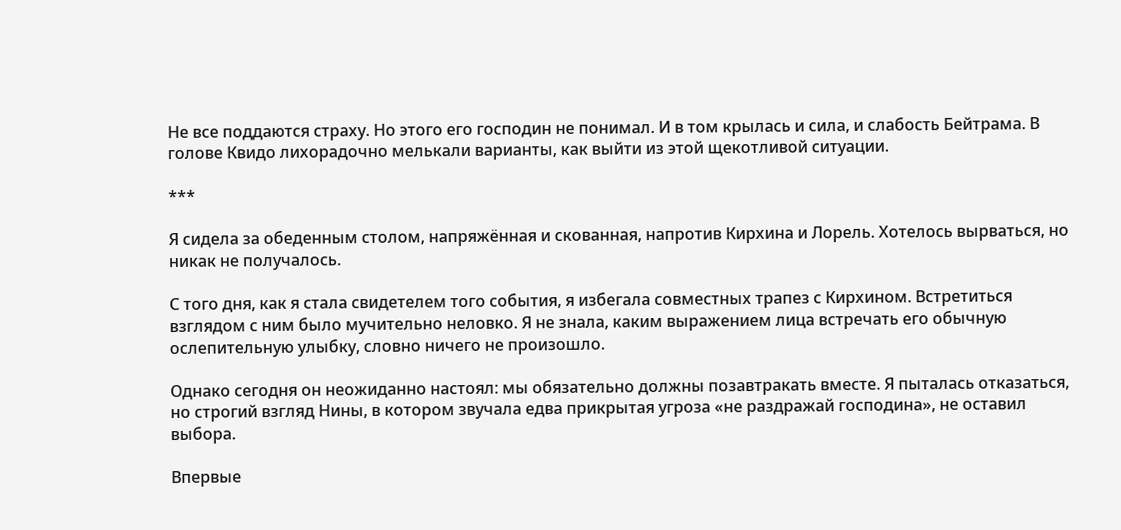Не все поддаются страху. Но этого его господин не понимал. И в том крылась и сила, и слабость Бейтрама. В голове Квидо лихорадочно мелькали варианты, как выйти из этой щекотливой ситуации.

***

Я сидела за обеденным столом, напряжённая и скованная, напротив Кирхина и Лорель. Хотелось вырваться, но никак не получалось.

С того дня, как я стала свидетелем того события, я избегала совместных трапез с Кирхином. Встретиться взглядом с ним было мучительно неловко. Я не знала, каким выражением лица встречать его обычную ослепительную улыбку, словно ничего не произошло.

Однако сегодня он неожиданно настоял: мы обязательно должны позавтракать вместе. Я пыталась отказаться, но строгий взгляд Нины, в котором звучала едва прикрытая угроза «не раздражай господина», не оставил выбора.

Впервые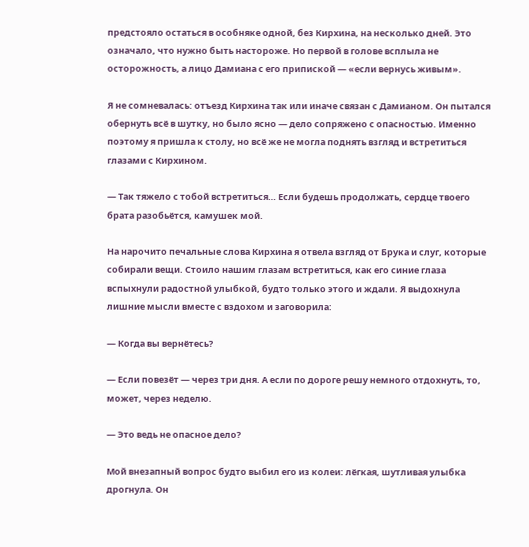предстояло остаться в особняке одной, без Кирхина, на несколько дней. Это означало, что нужно быть настороже. Но первой в голове всплыла не осторожность, а лицо Дамиана с его припиской — «если вернусь живым».

Я не сомневалась: отъезд Кирхина так или иначе связан с Дамианом. Он пытался обернуть всё в шутку, но было ясно — дело сопряжено с опасностью. Именно поэтому я пришла к столу, но всё же не могла поднять взгляд и встретиться глазами с Кирхином.

— Так тяжело с тобой встретиться… Если будешь продолжать, сердце твоего брата разобьётся, камушек мой.

На нарочито печальные слова Кирхина я отвела взгляд от Брука и слуг, которые собирали вещи. Стоило нашим глазам встретиться, как его синие глаза вспыхнули радостной улыбкой, будто только этого и ждали. Я выдохнула лишние мысли вместе с вздохом и заговорила:

— Когда вы вернётесь?

— Если повезёт — через три дня. А если по дороге решу немного отдохнуть, то, может, через неделю.

— Это ведь не опасное дело?

Мой внезапный вопрос будто выбил его из колеи: лёгкая, шутливая улыбка дрогнула. Он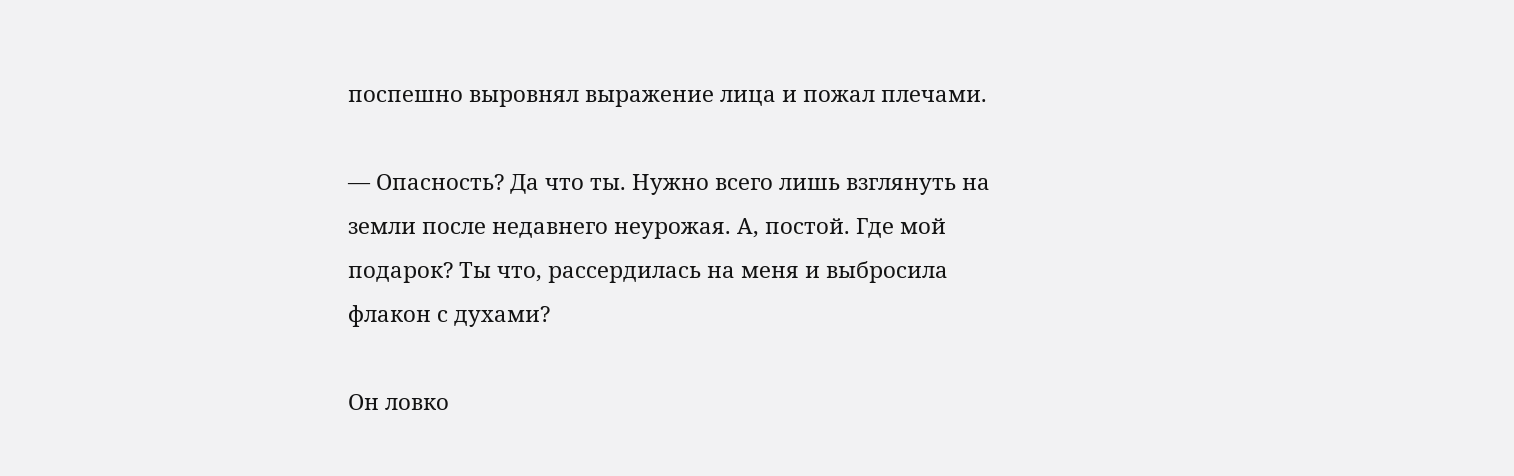поспешно выровнял выражение лица и пожал плечами.

— Опасность? Да что ты. Нужно всего лишь взглянуть на земли после недавнего неурожая. А, постой. Где мой подарок? Ты что, рассердилась на меня и выбросила флакон с духами?

Он ловко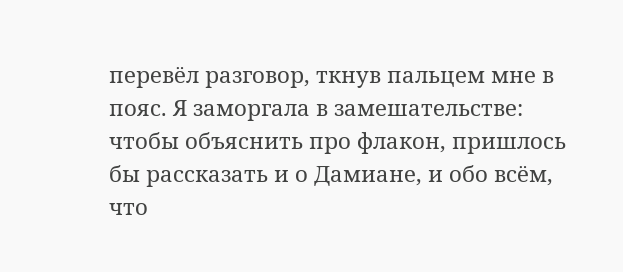перевёл разговор, ткнув пальцем мне в пояс. Я заморгала в замешательстве: чтобы объяснить про флакон, пришлось бы рассказать и о Дамиане, и обо всём, что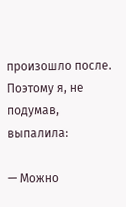произошло после. Поэтому я, не подумав, выпалила:

— Можно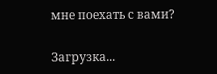мне поехать с вами?

Загрузка...